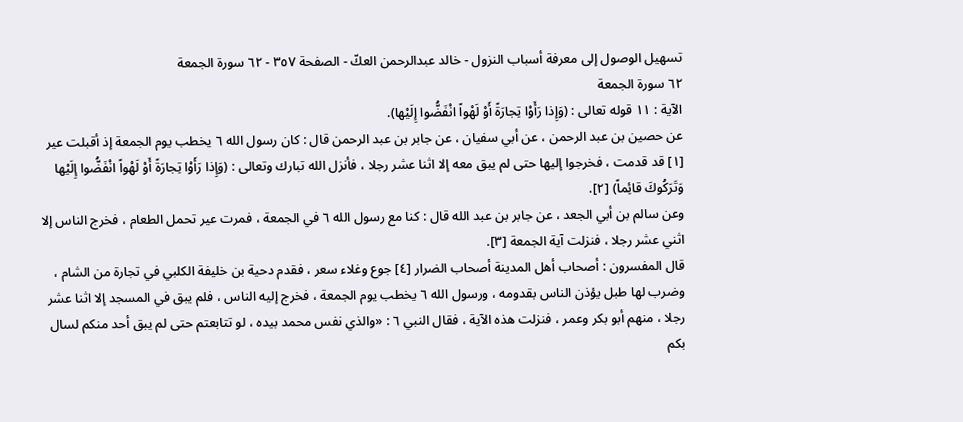تسهيل الوصول إلى معرفة أسباب النزول - خالد عبدالرحمن العكّ - الصفحة ٣٥٧ - ٦٢ سورة الجمعة
٦٢ سورة الجمعة
الآية : ١١ قوله تعالى : (وَإِذا رَأَوْا تِجارَةً أَوْ لَهْواً انْفَضُّوا إِلَيْها).
عن حصين بن عبد الرحمن ، عن أبي سفيان ، عن جابر بن عبد الرحمن قال : كان رسول الله ٦ يخطب يوم الجمعة إذ أقبلت عير [١] قد قدمت ، فخرجوا إليها حتى لم يبق معه إلا اثنا عشر رجلا ، فأنزل الله تبارك وتعالى : (وَإِذا رَأَوْا تِجارَةً أَوْ لَهْواً انْفَضُّوا إِلَيْها وَتَرَكُوكَ قائِماً) [٢].
وعن سالم بن أبي الجعد ، عن جابر بن عبد الله قال : كنا مع رسول الله ٦ في الجمعة ، فمرت عير تحمل الطعام ، فخرج الناس إلا اثني عشر رجلا ، فنزلت آية الجمعة [٣].
قال المفسرون : أصحاب أهل المدينة أصحاب الضرار [٤] جوع وغلاء سعر ، فقدم دحية بن خليفة الكلبي في تجارة من الشام ، وضرب لها طبل يؤذن الناس بقدومه ، ورسول الله ٦ يخطب يوم الجمعة ، فخرج إليه الناس ، فلم يبق في المسجد إلا اثنا عشر رجلا ، منهم أبو بكر وعمر ، فنزلت هذه الآية ، فقال النبي ٦ : «والذي نفس محمد بيده ، لو تتابعتم حتى لم يبق أحد منكم لسال بكم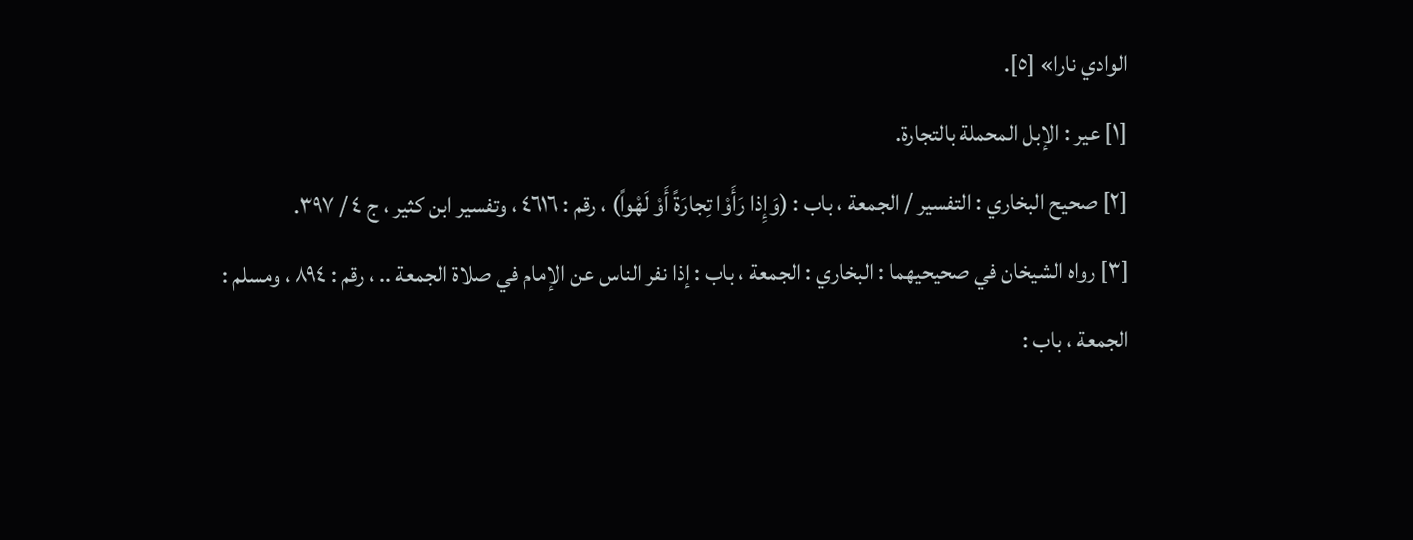الوادي نارا» [٥].
[١] عير : الإبل المحملة بالتجارة.
[٢] صحيح البخاري : التفسير / الجمعة ، باب : (وَإِذا رَأَوْا تِجارَةً أَوْ لَهْواً) ، رقم : ٤٦١٦ ، وتفسير ابن كثير ، ج ٤ / ٣٩٧.
[٣] رواه الشيخان في صحيحيهما : البخاري : الجمعة ، باب : إذا نفر الناس عن الإمام في صلاة الجمعة .. ، رقم : ٨٩٤ ، ومسلم : الجمعة ، باب :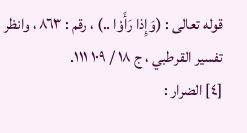قوله تعالى : (وَإِذا رَأَوْا ..) ، رقم : ٨٦٣ ، وانظر تفسير القرطبي ، ج ١٨ / ١٠٩ ١١١.
[٤] الضرار :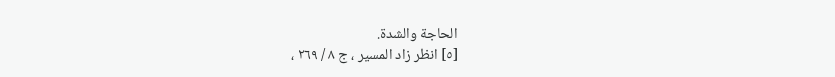الحاجة والشدة.
[٥] انظر زاد المسير ، ج ٨ / ٢٦٩ ،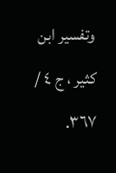وتفسير ابن كثير ، ج ٤ / ٣٦٧.